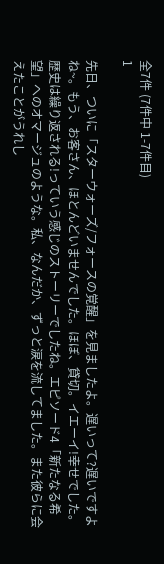全7件 (7件中 1-7件目)
1

先日、ついに「スターウォーズ/フォースの覚醒」を見ましたよ。遅いって?遅いですよね~。もう、お客さん、ほとんどいませんでした。ほぼ、貸切。イエーイ!幸せでした。歴史は繰り返される!っていう感じのストーリーでしたね。エピソード4「新たなる希望」へのオマージュのような。私、なんだか、ずっと涙を流してました。また彼らに会えたことがうれし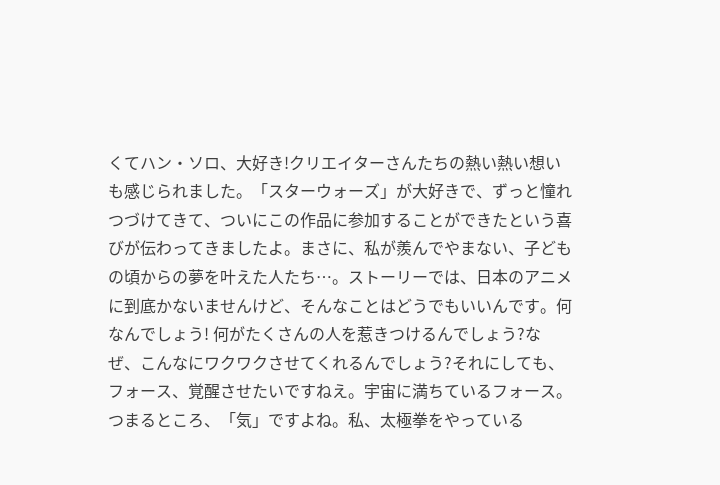くてハン・ソロ、大好き!クリエイターさんたちの熱い熱い想いも感じられました。「スターウォーズ」が大好きで、ずっと憧れつづけてきて、ついにこの作品に参加することができたという喜びが伝わってきましたよ。まさに、私が羨んでやまない、子どもの頃からの夢を叶えた人たち…。ストーリーでは、日本のアニメに到底かないませんけど、そんなことはどうでもいいんです。何なんでしょう! 何がたくさんの人を惹きつけるんでしょう?なぜ、こんなにワクワクさせてくれるんでしょう?それにしても、フォース、覚醒させたいですねえ。宇宙に満ちているフォース。つまるところ、「気」ですよね。私、太極拳をやっている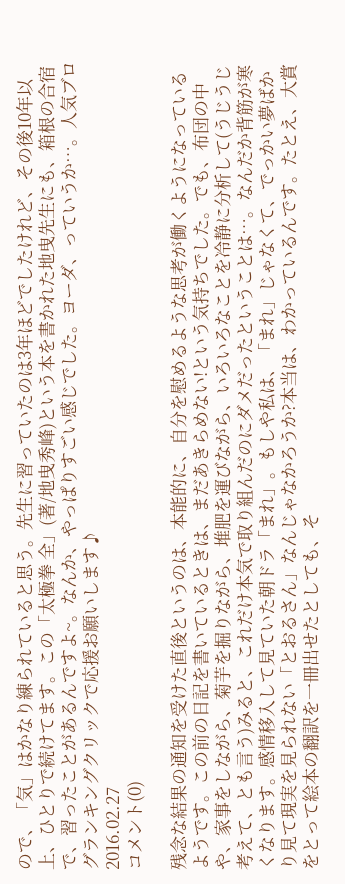ので、「気」はかなり練られていると思う。先生に習っていたのは3年ほどでしたけれど、その後10年以上、ひとりで続けてます。この「太極拳 全」(著/地曳秀峰)という本を書かれた地曳先生にも、箱根の合宿で、習ったことがあるんですよ~。なんか、やっぱりすごい感じでした。ヨーダ、っていうか…。人気ブログランキングクリックで応援お願いします♪
2016.02.27
コメント(0)

残念な結果の通知を受けた直後というのは、本能的に、自分を慰めるような思考が働くようになっているようです。この前の日記を書いているときは、まだあきらめない!という気持ちでした。でも、布団の中や、家事をしながら、菊芋を掘りながら、堆肥を運びながら、いろいろなことを冷静に分析して(うじうじ考えて、とも言う)みると、これだけ本気で取り組んだのにダメだったということは…。なんだか背筋が寒くなります。感情移入して見ていた朝ドラ「まれ」。もしや私は、「まれ」じゃなくて、でっかい夢ばかり見て現実を見られない「とおるさん」なんじゃなかろうか?本当は、わかっているんです。たとえ、大賞をとって絵本の翻訳を一冊出せたとしても、そ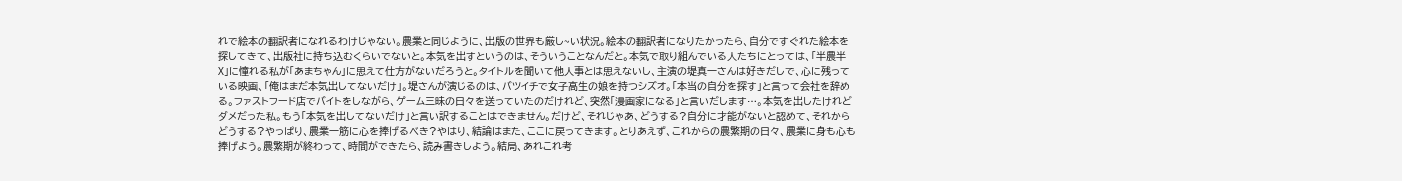れで絵本の翻訳者になれるわけじゃない。農業と同じように、出版の世界も厳し~い状況。絵本の翻訳者になりたかったら、自分ですぐれた絵本を探してきて、出版社に持ち込むくらいでないと。本気を出すというのは、そういうことなんだと。本気で取り組んでいる人たちにとっては、「半農半X」に憧れる私が「あまちゃん」に思えて仕方がないだろうと。タイトルを聞いて他人事とは思えないし、主演の堤真一さんは好きだしで、心に残っている映画、「俺はまだ本気出してないだけ」。堤さんが演じるのは、バツイチで女子高生の娘を持つシズオ。「本当の自分を探す」と言って会社を辞める。ファストフード店でバイトをしながら、ゲーム三昧の日々を送っていたのだけれど、突然「漫画家になる」と言いだします…。本気を出したけれどダメだった私。もう「本気を出してないだけ」と言い訳することはできません。だけど、それじゃあ、どうする?自分に才能がないと認めて、それからどうする?やっぱり、農業一筋に心を捧げるべき?やはり、結論はまた、ここに戻ってきます。とりあえず、これからの農繁期の日々、農業に身も心も捧げよう。農繁期が終わって、時間ができたら、読み書きしよう。結局、あれこれ考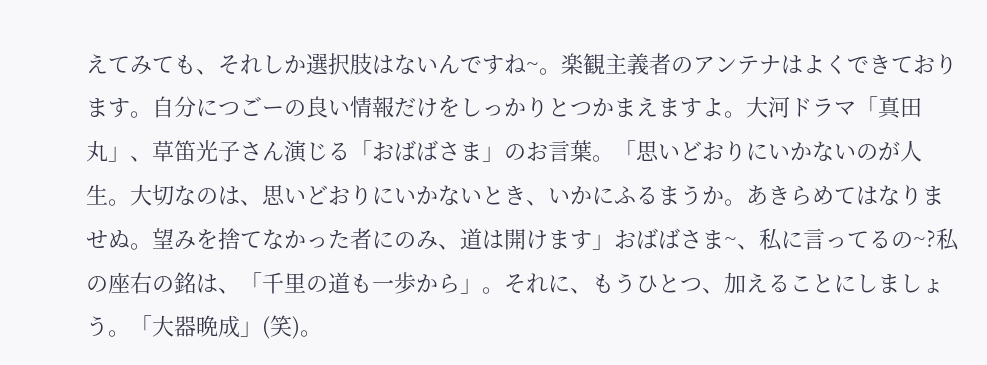えてみても、それしか選択肢はないんですね~。楽観主義者のアンテナはよくできております。自分につごーの良い情報だけをしっかりとつかまえますよ。大河ドラマ「真田丸」、草笛光子さん演じる「おばばさま」のお言葉。「思いどおりにいかないのが人生。大切なのは、思いどおりにいかないとき、いかにふるまうか。あきらめてはなりませぬ。望みを捨てなかった者にのみ、道は開けます」おばばさま~、私に言ってるの~?私の座右の銘は、「千里の道も一歩から」。それに、もうひとつ、加えることにしましょう。「大器晩成」(笑)。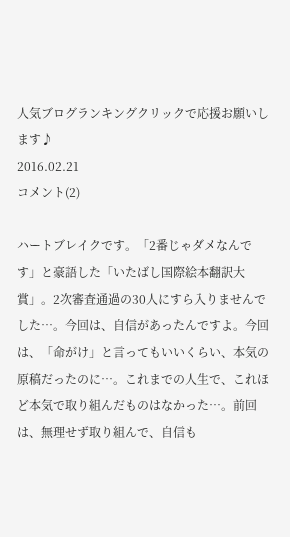人気ブログランキングクリックで応援お願いします♪
2016.02.21
コメント(2)

ハートブレイクです。「2番じゃダメなんです」と豪語した「いたばし国際絵本翻訳大賞」。2次審査通過の30人にすら入りませんでした…。今回は、自信があったんですよ。今回は、「命がけ」と言ってもいいくらい、本気の原稿だったのに…。これまでの人生で、これほど本気で取り組んだものはなかった…。前回は、無理せず取り組んで、自信も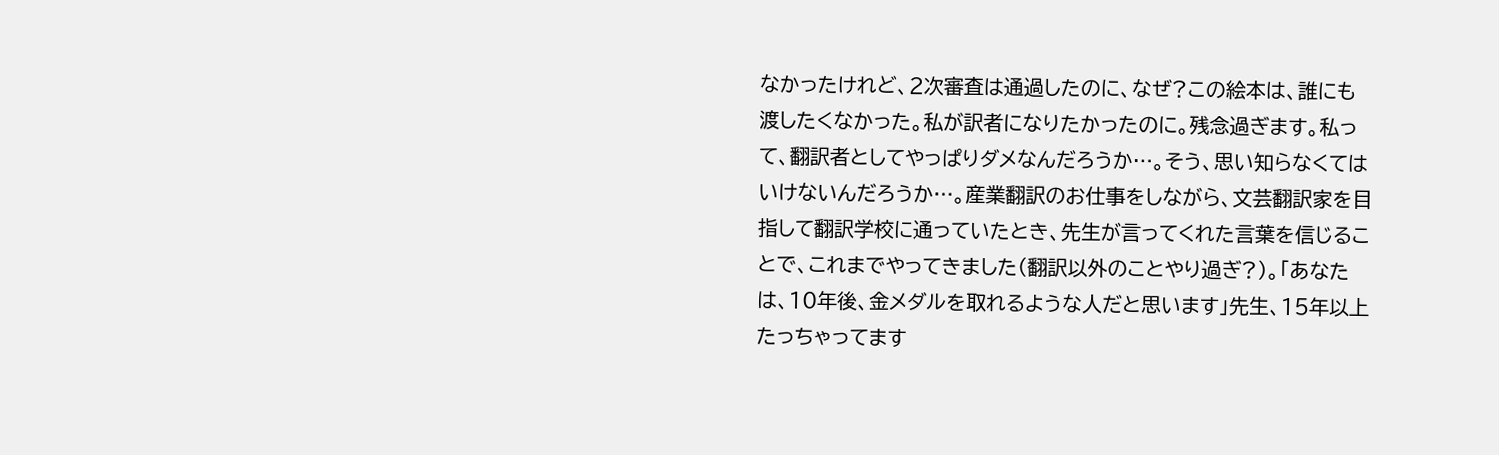なかったけれど、2次審査は通過したのに、なぜ?この絵本は、誰にも渡したくなかった。私が訳者になりたかったのに。残念過ぎます。私って、翻訳者としてやっぱりダメなんだろうか…。そう、思い知らなくてはいけないんだろうか…。産業翻訳のお仕事をしながら、文芸翻訳家を目指して翻訳学校に通っていたとき、先生が言ってくれた言葉を信じることで、これまでやってきました(翻訳以外のことやり過ぎ?)。「あなたは、10年後、金メダルを取れるような人だと思います」先生、15年以上たっちゃってます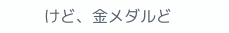けど、金メダルど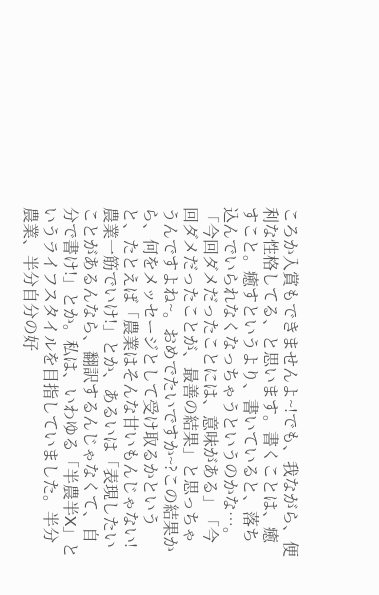ころか入賞もできませんよ~!でも、我ながら、便利な性格してる、と思います。書くことは、癒すこと。癒すというより、書いていると、落ち込んでいられなくなっちゃうというのかな…。「今回ダメだったことには、意味がある」「今回ダメだったことが、最善の結果」と思っちゃうんですよね~。おめでたいですか~?この結果から、何をメッセージとして受け取るかというと、たとえば「農業はそんな甘いもんじゃない!農業一筋でいけ!」とか、あるいは「表現したいことがあるんなら、翻訳するんじゃなくて、自分で書け!」とか。私は、いわゆる「半農半X」というライフスタイルを目指していました。半分農業、半分自分の好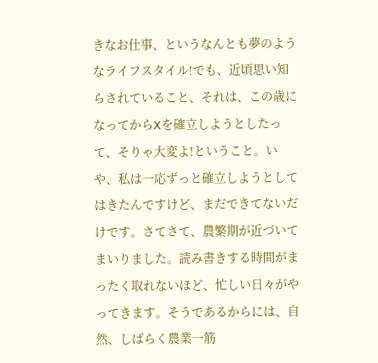きなお仕事、というなんとも夢のようなライフスタイル!でも、近頃思い知らされていること、それは、この歳になってからXを確立しようとしたって、そりゃ大変よ!ということ。いや、私は一応ずっと確立しようとしてはきたんですけど、まだできてないだけです。さてさて、農繁期が近づいてまいりました。読み書きする時間がまったく取れないほど、忙しい日々がやってきます。そうであるからには、自然、しばらく農業一筋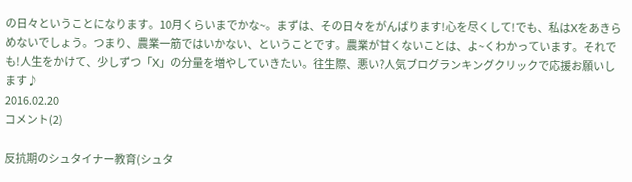の日々ということになります。10月くらいまでかな~。まずは、その日々をがんばります!心を尽くして!でも、私はXをあきらめないでしょう。つまり、農業一筋ではいかない、ということです。農業が甘くないことは、よ~くわかっています。それでも!人生をかけて、少しずつ「X」の分量を増やしていきたい。往生際、悪い?人気ブログランキングクリックで応援お願いします♪
2016.02.20
コメント(2)

反抗期のシュタイナー教育(シュタ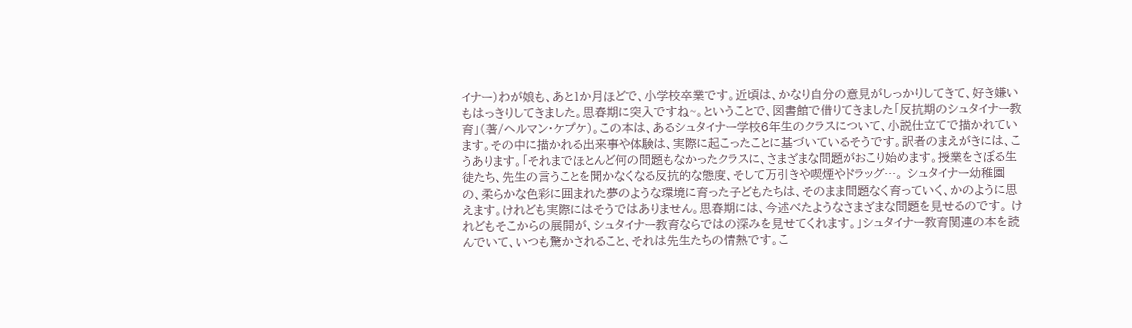イナー)わが娘も、あと1か月ほどで、小学校卒業です。近頃は、かなり自分の意見がしっかりしてきて、好き嫌いもはっきりしてきました。思春期に突入ですね~。ということで、図書館で借りてきました「反抗期のシュタイナー教育」(著/ヘルマン・ケプケ)。この本は、あるシュタイナー学校6年生のクラスについて、小説仕立てで描かれています。その中に描かれる出来事や体験は、実際に起こったことに基づいているそうです。訳者のまえがきには、こうあります。「それまでほとんど何の問題もなかったクラスに、さまざまな問題がおこり始めます。授業をさぼる生徒たち、先生の言うことを聞かなくなる反抗的な態度、そして万引きや喫煙やドラッグ…。 シュタイナー幼稚園の、柔らかな色彩に囲まれた夢のような環境に育った子どもたちは、そのまま問題なく育っていく、かのように思えます。けれども実際にはそうではありません。思春期には、今述べたようなさまざまな問題を見せるのです。 けれどもそこからの展開が、シュタイナー教育ならではの深みを見せてくれます。」シュタイナー教育関連の本を読んでいて、いつも驚かされること、それは先生たちの情熱です。こ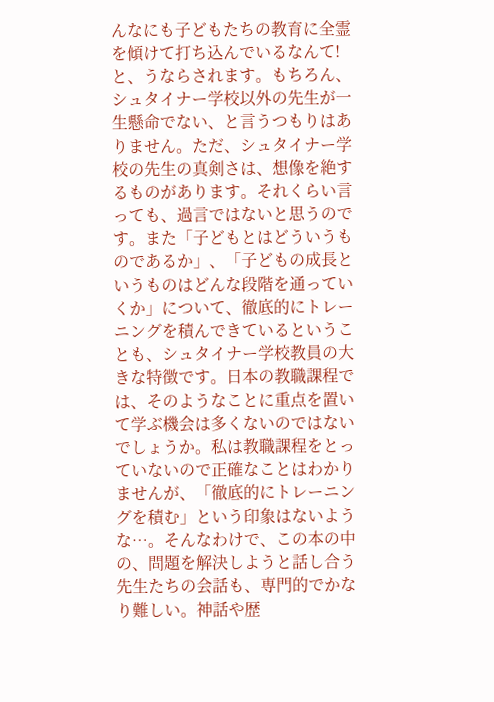んなにも子どもたちの教育に全霊を傾けて打ち込んでいるなんて!と、うならされます。もちろん、シュタイナー学校以外の先生が一生懸命でない、と言うつもりはありません。ただ、シュタイナー学校の先生の真剣さは、想像を絶するものがあります。それくらい言っても、過言ではないと思うのです。また「子どもとはどういうものであるか」、「子どもの成長というものはどんな段階を通っていくか」について、徹底的にトレーニングを積んできているということも、シュタイナー学校教員の大きな特徴です。日本の教職課程では、そのようなことに重点を置いて学ぶ機会は多くないのではないでしょうか。私は教職課程をとっていないので正確なことはわかりませんが、「徹底的にトレーニングを積む」という印象はないような…。そんなわけで、この本の中の、問題を解決しようと話し合う先生たちの会話も、専門的でかなり難しい。神話や歴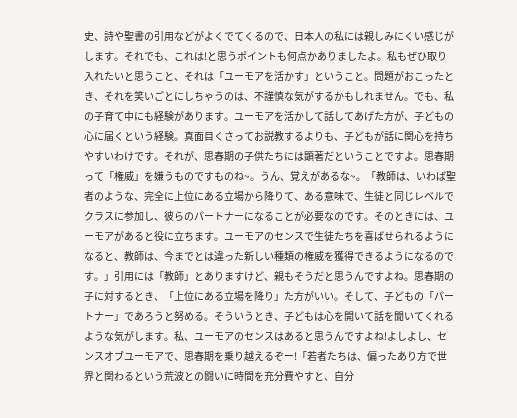史、詩や聖書の引用などがよくでてくるので、日本人の私には親しみにくい感じがします。それでも、これは!と思うポイントも何点かありましたよ。私もぜひ取り入れたいと思うこと、それは「ユーモアを活かす」ということ。問題がおこったとき、それを笑いごとにしちゃうのは、不謹慎な気がするかもしれません。でも、私の子育て中にも経験があります。ユーモアを活かして話してあげた方が、子どもの心に届くという経験。真面目くさってお説教するよりも、子どもが話に関心を持ちやすいわけです。それが、思春期の子供たちには顕著だということですよ。思春期って「権威」を嫌うものですものね~。うん、覚えがあるな~。「教師は、いわば聖者のような、完全に上位にある立場から降りて、ある意味で、生徒と同じレベルでクラスに参加し、彼らのパートナーになることが必要なのです。そのときには、ユーモアがあると役に立ちます。ユーモアのセンスで生徒たちを喜ばせられるようになると、教師は、今までとは違った新しい種類の権威を獲得できるようになるのです。」引用には「教師」とありますけど、親もそうだと思うんですよね。思春期の子に対するとき、「上位にある立場を降り」た方がいい。そして、子どもの「パートナー」であろうと努める。そういうとき、子どもは心を開いて話を聞いてくれるような気がします。私、ユーモアのセンスはあると思うんですよね!よしよし、センスオブユーモアで、思春期を乗り越えるぞー!「若者たちは、偏ったあり方で世界と関わるという荒波との闘いに時間を充分費やすと、自分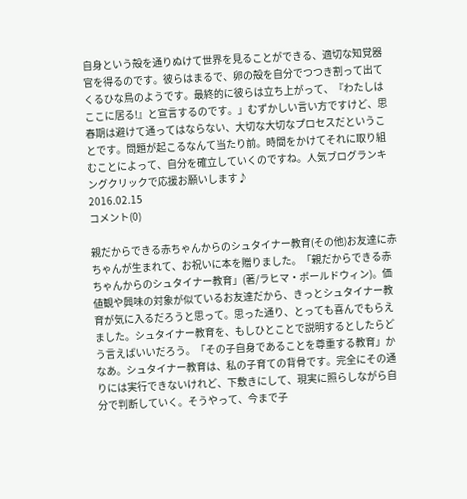自身という殻を通りぬけて世界を見ることができる、適切な知覚器官を得るのです。彼らはまるで、卵の殻を自分でつつき割って出てくるひな鳥のようです。最終的に彼らは立ち上がって、『わたしはここに居る!』と宣言するのです。」むずかしい言い方ですけど、思春期は避けて通ってはならない、大切な大切なプロセスだということです。問題が起こるなんて当たり前。時間をかけてそれに取り組むことによって、自分を確立していくのですね。人気ブログランキングクリックで応援お願いします♪
2016.02.15
コメント(0)

親だからできる赤ちゃんからのシュタイナー教育(その他)お友達に赤ちゃんが生まれて、お祝いに本を贈りました。「親だからできる赤ちゃんからのシュタイナー教育」(著/ラヒマ・ボールドウィン)。価値観や興味の対象が似ているお友達だから、きっとシュタイナー教育が気に入るだろうと思って。思った通り、とっても喜んでもらえました。シュタイナー教育を、もしひとことで説明するとしたらどう言えばいいだろう。「その子自身であることを尊重する教育」かなあ。シュタイナー教育は、私の子育ての背骨です。完全にその通りには実行できないけれど、下敷きにして、現実に照らしながら自分で判断していく。そうやって、今まで子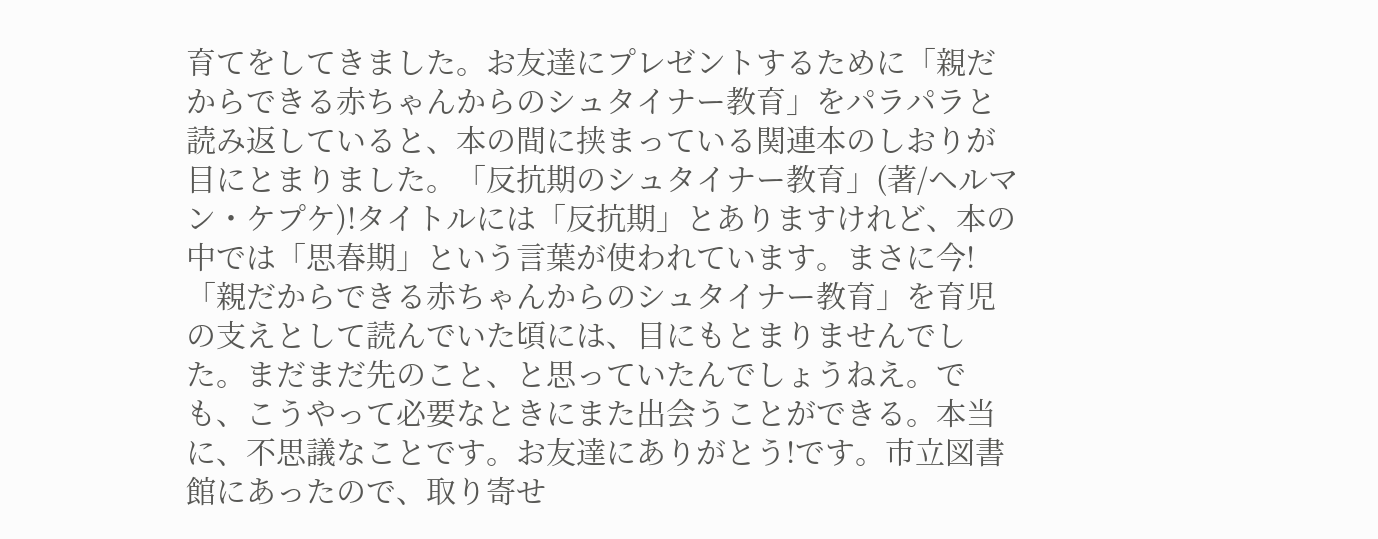育てをしてきました。お友達にプレゼントするために「親だからできる赤ちゃんからのシュタイナー教育」をパラパラと読み返していると、本の間に挟まっている関連本のしおりが目にとまりました。「反抗期のシュタイナー教育」(著/ヘルマン・ケプケ)!タイトルには「反抗期」とありますけれど、本の中では「思春期」という言葉が使われています。まさに今!「親だからできる赤ちゃんからのシュタイナー教育」を育児の支えとして読んでいた頃には、目にもとまりませんでした。まだまだ先のこと、と思っていたんでしょうねえ。でも、こうやって必要なときにまた出会うことができる。本当に、不思議なことです。お友達にありがとう!です。市立図書館にあったので、取り寄せ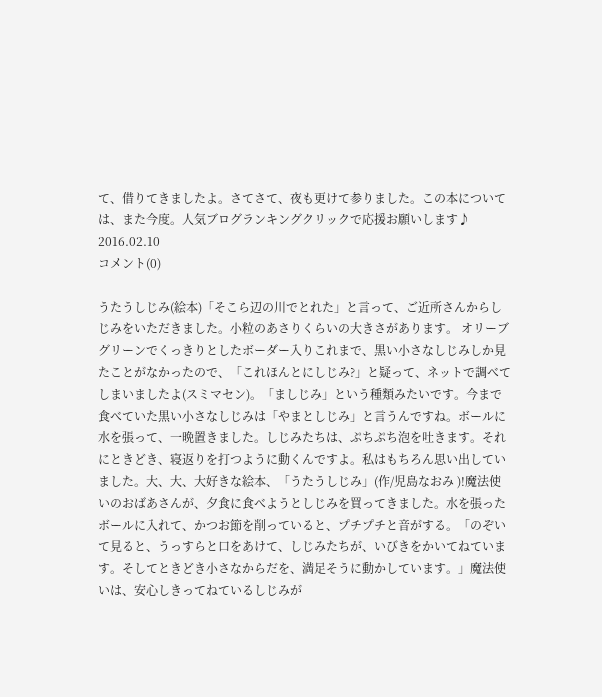て、借りてきましたよ。さてさて、夜も更けて参りました。この本については、また今度。人気ブログランキングクリックで応援お願いします♪
2016.02.10
コメント(0)

うたうしじみ(絵本)「そこら辺の川でとれた」と言って、ご近所さんからしじみをいただきました。小粒のあさりくらいの大きさがあります。 オリーブグリーンでくっきりとしたボーダー入りこれまで、黒い小さなしじみしか見たことがなかったので、「これほんとにしじみ?」と疑って、ネットで調べてしまいましたよ(スミマセン)。「ましじみ」という種類みたいです。今まで食べていた黒い小さなしじみは「やまとしじみ」と言うんですね。ボールに水を張って、一晩置きました。しじみたちは、ぷちぷち泡を吐きます。それにときどき、寝返りを打つように動くんですよ。私はもちろん思い出していました。大、大、大好きな絵本、「うたうしじみ」(作/児島なおみ )!魔法使いのおばあさんが、夕食に食べようとしじみを買ってきました。水を張ったボールに入れて、かつお節を削っていると、プチプチと音がする。「のぞいて見ると、うっすらと口をあけて、しじみたちが、いびきをかいてねています。そしてときどき小さなからだを、満足そうに動かしています。」魔法使いは、安心しきってねているしじみが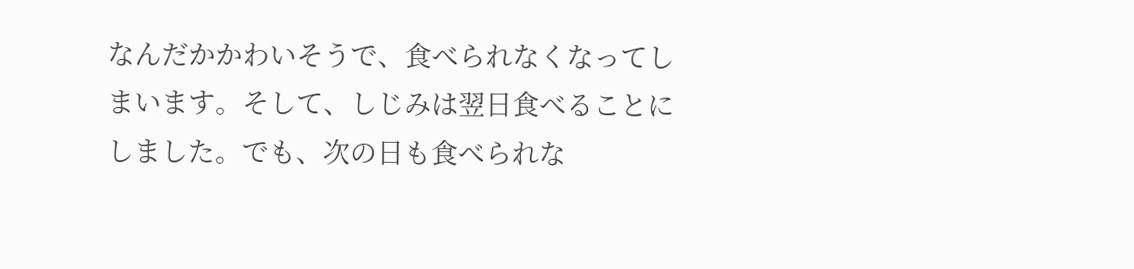なんだかかわいそうで、食べられなくなってしまいます。そして、しじみは翌日食べることにしました。でも、次の日も食べられな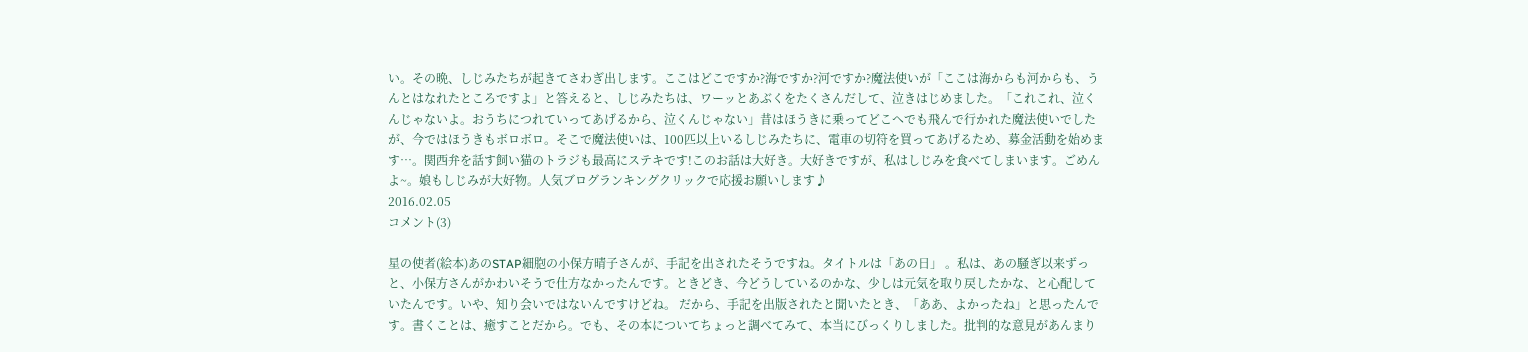い。その晩、しじみたちが起きてさわぎ出します。ここはどこですか?海ですか?河ですか?魔法使いが「ここは海からも河からも、うんとはなれたところですよ」と答えると、しじみたちは、ワーッとあぶくをたくさんだして、泣きはじめました。「これこれ、泣くんじゃないよ。おうちにつれていってあげるから、泣くんじゃない」昔はほうきに乗ってどこへでも飛んで行かれた魔法使いでしたが、今ではほうきもボロボロ。そこで魔法使いは、100匹以上いるしじみたちに、電車の切符を買ってあげるため、募金活動を始めます…。関西弁を話す飼い猫のトラジも最高にステキです!このお話は大好き。大好きですが、私はしじみを食べてしまいます。ごめんよ~。娘もしじみが大好物。人気ブログランキングクリックで応援お願いします♪
2016.02.05
コメント(3)

星の使者(絵本)あのSTAP細胞の小保方晴子さんが、手記を出されたそうですね。タイトルは「あの日」 。私は、あの騒ぎ以来ずっと、小保方さんがかわいそうで仕方なかったんです。ときどき、今どうしているのかな、少しは元気を取り戻したかな、と心配していたんです。いや、知り会いではないんですけどね。 だから、手記を出版されたと聞いたとき、「ああ、よかったね」と思ったんです。書くことは、癒すことだから。でも、その本についてちょっと調べてみて、本当にびっくりしました。批判的な意見があんまり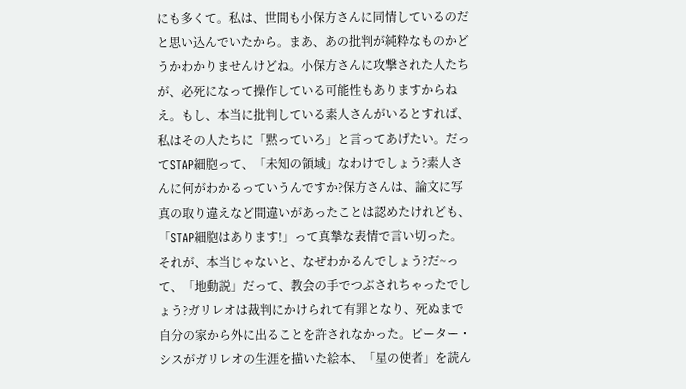にも多くて。私は、世間も小保方さんに同情しているのだと思い込んでいたから。まあ、あの批判が純粋なものかどうかわかりませんけどね。小保方さんに攻撃された人たちが、必死になって操作している可能性もありますからねえ。もし、本当に批判している素人さんがいるとすれば、私はその人たちに「黙っていろ」と言ってあげたい。だってSTAP細胞って、「未知の領域」なわけでしょう?素人さんに何がわかるっていうんですか?保方さんは、論文に写真の取り違えなど間違いがあったことは認めたけれども、「STAP細胞はあります!」って真摯な表情で言い切った。それが、本当じゃないと、なぜわかるんでしょう?だ~って、「地動説」だって、教会の手でつぶされちゃったでしょう?ガリレオは裁判にかけられて有罪となり、死ぬまで自分の家から外に出ることを許されなかった。ピーター・シスがガリレオの生涯を描いた絵本、「星の使者」を読ん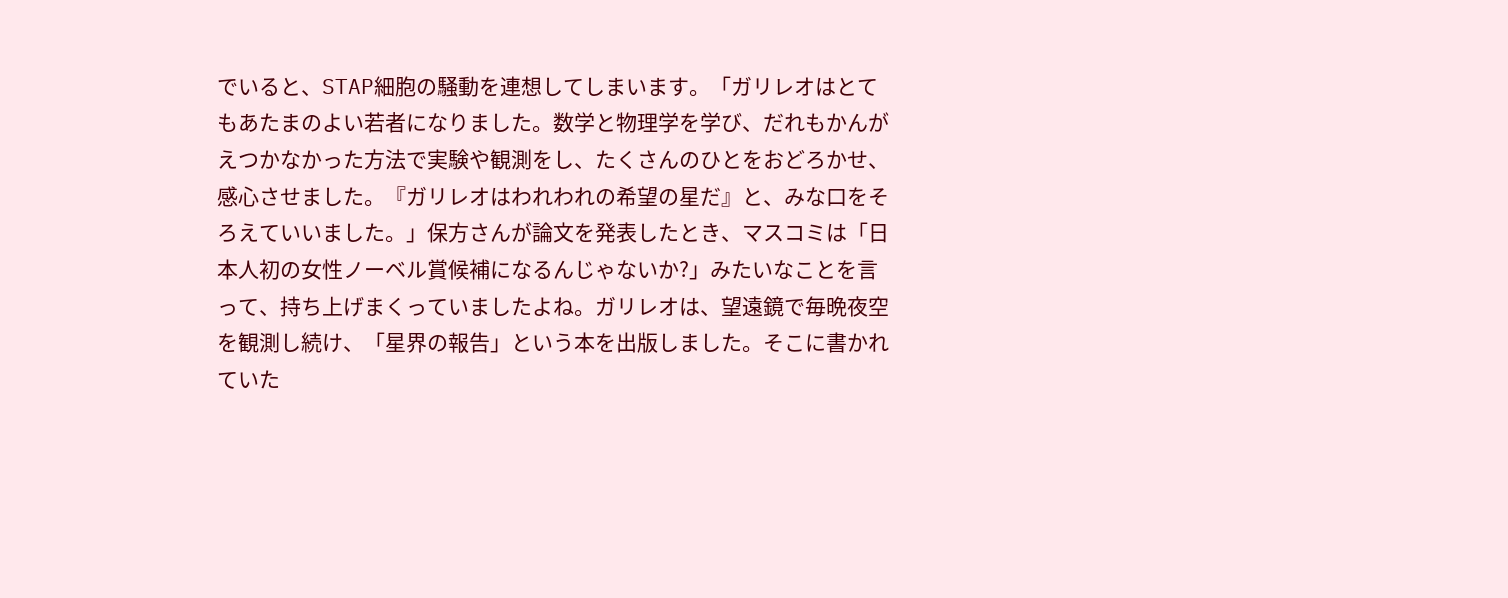でいると、STAP細胞の騒動を連想してしまいます。「ガリレオはとてもあたまのよい若者になりました。数学と物理学を学び、だれもかんがえつかなかった方法で実験や観測をし、たくさんのひとをおどろかせ、感心させました。『ガリレオはわれわれの希望の星だ』と、みな口をそろえていいました。」保方さんが論文を発表したとき、マスコミは「日本人初の女性ノーベル賞候補になるんじゃないか?」みたいなことを言って、持ち上げまくっていましたよね。ガリレオは、望遠鏡で毎晩夜空を観測し続け、「星界の報告」という本を出版しました。そこに書かれていた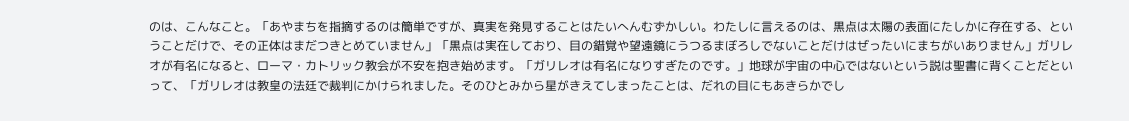のは、こんなこと。「あやまちを指摘するのは簡単ですが、真実を発見することはたいへんむずかしい。わたしに言えるのは、黒点は太陽の表面にたしかに存在する、ということだけで、その正体はまだつきとめていません」「黒点は実在しており、目の錯覚や望遠鏡にうつるまぼろしでないことだけはぜったいにまちがいありません」ガリレオが有名になると、ローマ・カトリック教会が不安を抱き始めます。「ガリレオは有名になりすぎたのです。」地球が宇宙の中心ではないという説は聖書に背くことだといって、「ガリレオは教皇の法廷で裁判にかけられました。そのひとみから星がきえてしまったことは、だれの目にもあきらかでし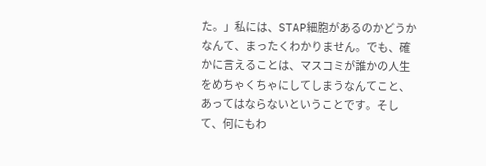た。」私には、STAP細胞があるのかどうかなんて、まったくわかりません。でも、確かに言えることは、マスコミが誰かの人生をめちゃくちゃにしてしまうなんてこと、あってはならないということです。そして、何にもわ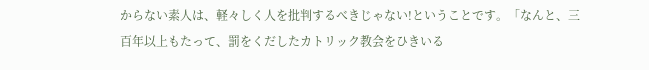からない素人は、軽々しく人を批判するべきじゃない!ということです。「なんと、三百年以上もたって、罰をくだしたカトリック教会をひきいる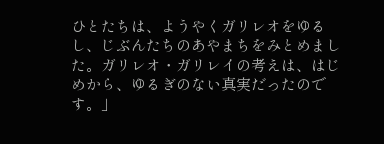ひとたちは、ようやくガリレオをゆるし、じぶんたちのあやまちをみとめました。ガリレオ・ガリレイの考えは、はじめから、ゆるぎのない真実だったのです。」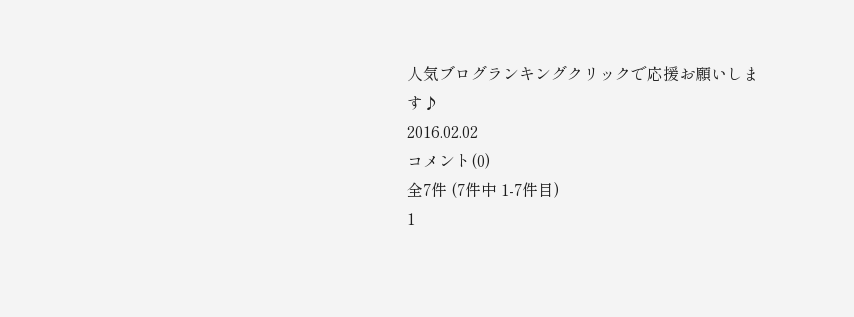人気ブログランキングクリックで応援お願いします♪
2016.02.02
コメント(0)
全7件 (7件中 1-7件目)
1